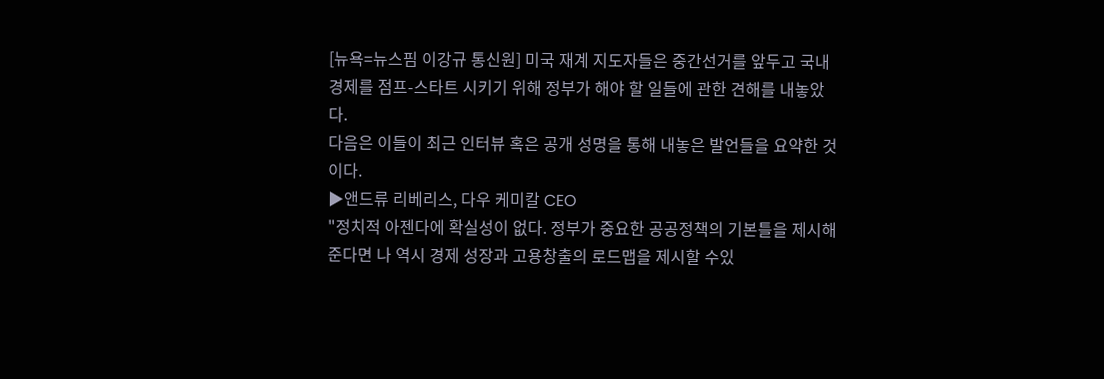[뉴욕=뉴스핌 이강규 통신원] 미국 재계 지도자들은 중간선거를 앞두고 국내 경제를 점프-스타트 시키기 위해 정부가 해야 할 일들에 관한 견해를 내놓았다.
다음은 이들이 최근 인터뷰 혹은 공개 성명을 통해 내놓은 발언들을 요약한 것이다.
▶앤드류 리베리스, 다우 케미칼 CEO
"정치적 아젠다에 확실성이 없다. 정부가 중요한 공공정책의 기본틀을 제시해준다면 나 역시 경제 성장과 고용창출의 로드맵을 제시할 수있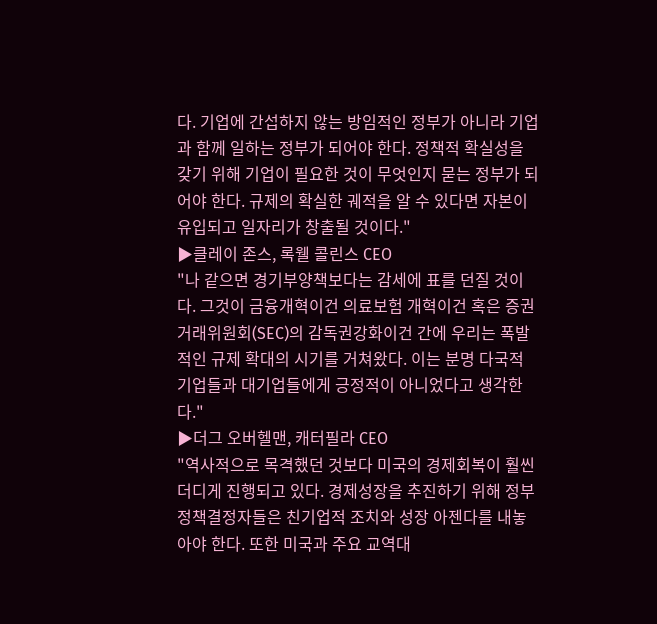다. 기업에 간섭하지 않는 방임적인 정부가 아니라 기업과 함께 일하는 정부가 되어야 한다. 정책적 확실성을 갖기 위해 기업이 필요한 것이 무엇인지 묻는 정부가 되어야 한다. 규제의 확실한 궤적을 알 수 있다면 자본이 유입되고 일자리가 창출될 것이다."
▶클레이 존스, 록웰 콜린스 CEO
"나 같으면 경기부양책보다는 감세에 표를 던질 것이다. 그것이 금융개혁이건 의료보험 개혁이건 혹은 증권거래위원회(SEC)의 감독권강화이건 간에 우리는 폭발적인 규제 확대의 시기를 거쳐왔다. 이는 분명 다국적 기업들과 대기업들에게 긍정적이 아니었다고 생각한다."
▶더그 오버헬맨, 캐터필라 CEO
"역사적으로 목격했던 것보다 미국의 경제회복이 훨씬 더디게 진행되고 있다. 경제성장을 추진하기 위해 정부 정책결정자들은 친기업적 조치와 성장 아젠다를 내놓아야 한다. 또한 미국과 주요 교역대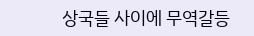상국들 사이에 무역갈등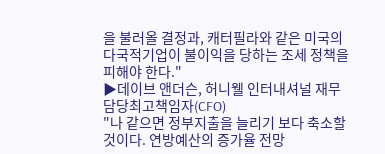을 불러올 결정과, 캐터필라와 같은 미국의 다국적기업이 불이익을 당하는 조세 정책을 피해야 한다."
▶데이브 앤더슨, 허니웰 인터내셔널 재무담당최고책임자(CFO)
"나 같으면 정부지출을 늘리기 보다 축소할 것이다. 연방예산의 증가율 전망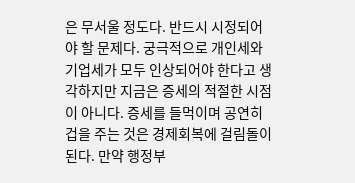은 무서울 정도다. 반드시 시정되어야 할 문제다. 궁극적으로 개인세와 기업세가 모두 인상되어야 한다고 생각하지만 지금은 증세의 적절한 시점이 아니다. 증세를 들먹이며 공연히 겁을 주는 것은 경제회복에 걸림돌이 된다. 만약 행정부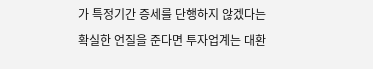가 특정기간 증세를 단행하지 않겠다는 확실한 언질을 준다면 투자업계는 대환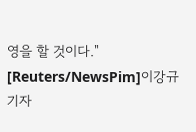영을 할 것이다."
[Reuters/NewsPim]이강규기자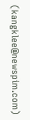(kangklee@newspim.com)